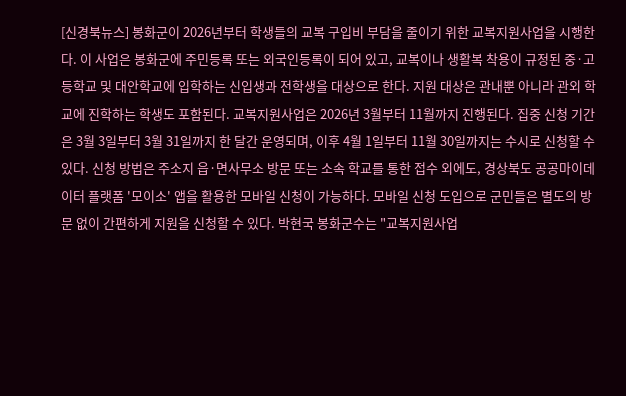[신경북뉴스] 봉화군이 2026년부터 학생들의 교복 구입비 부담을 줄이기 위한 교복지원사업을 시행한다. 이 사업은 봉화군에 주민등록 또는 외국인등록이 되어 있고, 교복이나 생활복 착용이 규정된 중·고등학교 및 대안학교에 입학하는 신입생과 전학생을 대상으로 한다. 지원 대상은 관내뿐 아니라 관외 학교에 진학하는 학생도 포함된다. 교복지원사업은 2026년 3월부터 11월까지 진행된다. 집중 신청 기간은 3월 3일부터 3월 31일까지 한 달간 운영되며, 이후 4월 1일부터 11월 30일까지는 수시로 신청할 수 있다. 신청 방법은 주소지 읍·면사무소 방문 또는 소속 학교를 통한 접수 외에도, 경상북도 공공마이데이터 플랫폼 '모이소' 앱을 활용한 모바일 신청이 가능하다. 모바일 신청 도입으로 군민들은 별도의 방문 없이 간편하게 지원을 신청할 수 있다. 박현국 봉화군수는 "교복지원사업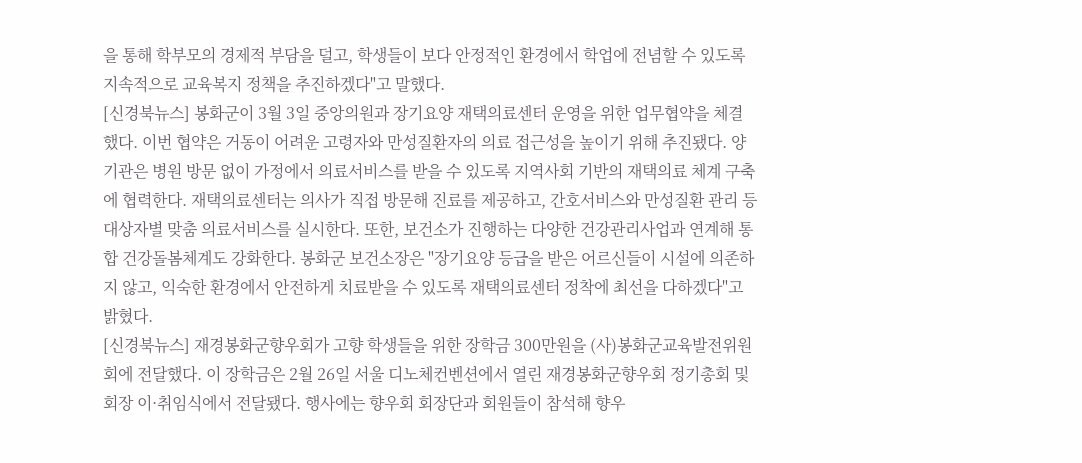을 통해 학부모의 경제적 부담을 덜고, 학생들이 보다 안정적인 환경에서 학업에 전념할 수 있도록 지속적으로 교육복지 정책을 추진하겠다"고 말했다.
[신경북뉴스] 봉화군이 3월 3일 중앙의원과 장기요양 재택의료센터 운영을 위한 업무협약을 체결했다. 이번 협약은 거동이 어려운 고령자와 만성질환자의 의료 접근성을 높이기 위해 추진됐다. 양 기관은 병원 방문 없이 가정에서 의료서비스를 받을 수 있도록 지역사회 기반의 재택의료 체계 구축에 협력한다. 재택의료센터는 의사가 직접 방문해 진료를 제공하고, 간호서비스와 만성질환 관리 등 대상자별 맞춤 의료서비스를 실시한다. 또한, 보건소가 진행하는 다양한 건강관리사업과 연계해 통합 건강돌봄체계도 강화한다. 봉화군 보건소장은 "장기요양 등급을 받은 어르신들이 시설에 의존하지 않고, 익숙한 환경에서 안전하게 치료받을 수 있도록 재택의료센터 정착에 최선을 다하겠다"고 밝혔다.
[신경북뉴스] 재경봉화군향우회가 고향 학생들을 위한 장학금 300만원을 (사)봉화군교육발전위원회에 전달했다. 이 장학금은 2월 26일 서울 디노체컨벤션에서 열린 재경봉화군향우회 정기총회 및 회장 이·취임식에서 전달됐다. 행사에는 향우회 회장단과 회원들이 참석해 향우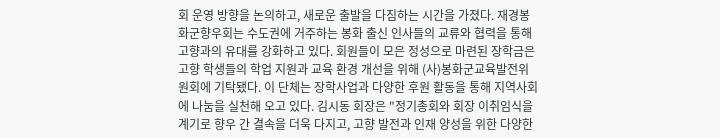회 운영 방향을 논의하고, 새로운 출발을 다짐하는 시간을 가졌다. 재경봉화군향우회는 수도권에 거주하는 봉화 출신 인사들의 교류와 협력을 통해 고향과의 유대를 강화하고 있다. 회원들이 모은 정성으로 마련된 장학금은 고향 학생들의 학업 지원과 교육 환경 개선을 위해 (사)봉화군교육발전위원회에 기탁됐다. 이 단체는 장학사업과 다양한 후원 활동을 통해 지역사회에 나눔을 실천해 오고 있다. 김시동 회장은 "정기총회와 회장 이취임식을 계기로 향우 간 결속을 더욱 다지고, 고향 발전과 인재 양성을 위한 다양한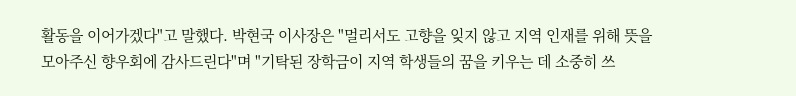활동을 이어가겠다"고 말했다. 박현국 이사장은 "멀리서도 고향을 잊지 않고 지역 인재를 위해 뜻을 모아주신 향우회에 감사드린다"며 "기탁된 장학금이 지역 학생들의 꿈을 키우는 데 소중히 쓰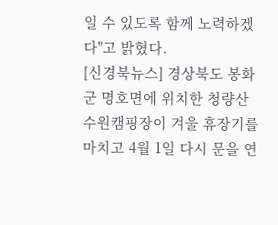일 수 있도록 함께 노력하겠다"고 밝혔다.
[신경북뉴스] 경상북도 봉화군 명호면에 위치한 청량산 수원캠핑장이 겨울 휴장기를 마치고 4월 1일 다시 문을 연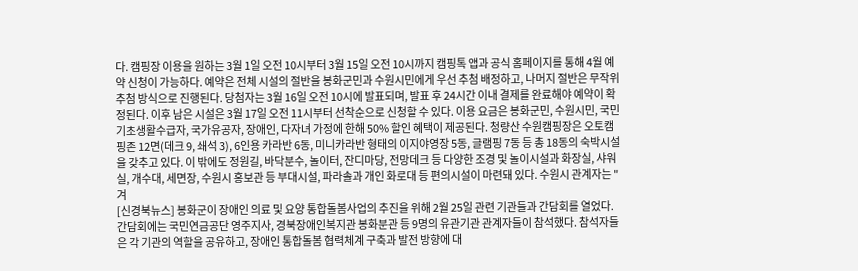다. 캠핑장 이용을 원하는 3월 1일 오전 10시부터 3월 15일 오전 10시까지 캠핑톡 앱과 공식 홈페이지를 통해 4월 예약 신청이 가능하다. 예약은 전체 시설의 절반을 봉화군민과 수원시민에게 우선 추첨 배정하고, 나머지 절반은 무작위 추첨 방식으로 진행된다. 당첨자는 3월 16일 오전 10시에 발표되며, 발표 후 24시간 이내 결제를 완료해야 예약이 확정된다. 이후 남은 시설은 3월 17일 오전 11시부터 선착순으로 신청할 수 있다. 이용 요금은 봉화군민, 수원시민, 국민기초생활수급자, 국가유공자, 장애인, 다자녀 가정에 한해 50% 할인 혜택이 제공된다. 청량산 수원캠핑장은 오토캠핑존 12면(데크 9, 쇄석 3), 6인용 카라반 6동, 미니카라반 형태의 이지야영장 5동, 글램핑 7동 등 총 18동의 숙박시설을 갖추고 있다. 이 밖에도 정원길, 바닥분수, 놀이터, 잔디마당, 전망데크 등 다양한 조경 및 놀이시설과 화장실, 샤워실, 개수대, 세면장, 수원시 홍보관 등 부대시설, 파라솔과 개인 화로대 등 편의시설이 마련돼 있다. 수원시 관계자는 "겨
[신경북뉴스] 봉화군이 장애인 의료 및 요양 통합돌봄사업의 추진을 위해 2월 25일 관련 기관들과 간담회를 열었다. 간담회에는 국민연금공단 영주지사, 경북장애인복지관 봉화분관 등 9명의 유관기관 관계자들이 참석했다. 참석자들은 각 기관의 역할을 공유하고, 장애인 통합돌봄 협력체계 구축과 발전 방향에 대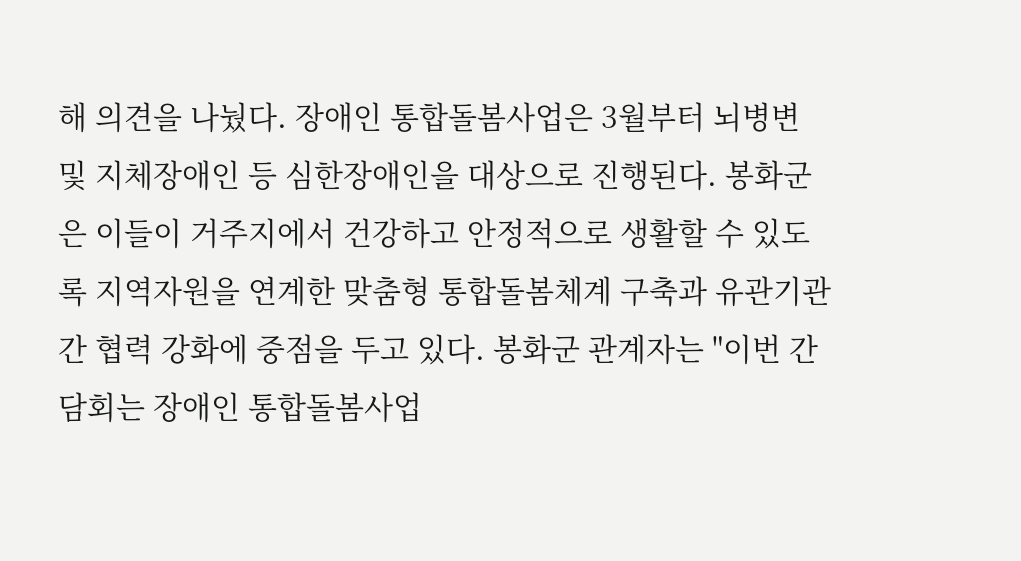해 의견을 나눴다. 장애인 통합돌봄사업은 3월부터 뇌병변 및 지체장애인 등 심한장애인을 대상으로 진행된다. 봉화군은 이들이 거주지에서 건강하고 안정적으로 생활할 수 있도록 지역자원을 연계한 맞춤형 통합돌봄체계 구축과 유관기관 간 협력 강화에 중점을 두고 있다. 봉화군 관계자는 "이번 간담회는 장애인 통합돌봄사업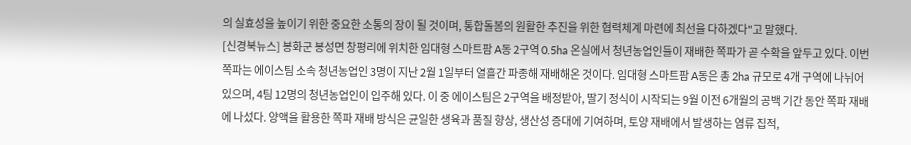의 실효성을 높이기 위한 중요한 소통의 장이 될 것이며, 통합돌봄의 원활한 추진을 위한 협력체계 마련에 최선을 다하겠다"고 말했다.
[신경북뉴스] 봉화군 봉성면 창평리에 위치한 임대형 스마트팜 A동 2구역 0.5ha 온실에서 청년농업인들이 재배한 쪽파가 곧 수확을 앞두고 있다. 이번 쪽파는 에이스팀 소속 청년농업인 3명이 지난 2월 1일부터 열흘간 파종해 재배해온 것이다. 임대형 스마트팜 A동은 총 2ha 규모로 4개 구역에 나뉘어 있으며, 4팀 12명의 청년농업인이 입주해 있다. 이 중 에이스팀은 2구역을 배정받아, 딸기 정식이 시작되는 9월 이전 6개월의 공백 기간 동안 쪽파 재배에 나섰다. 양액을 활용한 쪽파 재배 방식은 균일한 생육과 품질 향상, 생산성 증대에 기여하며, 토양 재배에서 발생하는 염류 집적,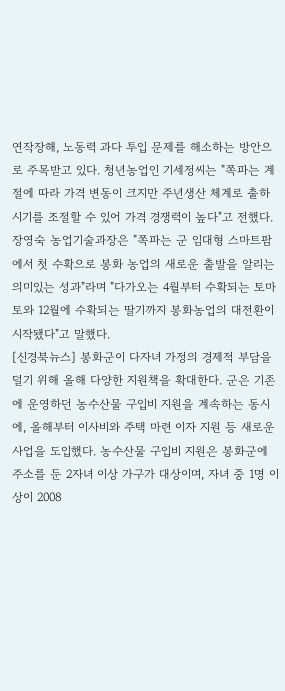연작장해, 노동력 과다 투입 문제를 해소하는 방안으로 주목받고 있다. 청년농업인 기세정씨는 "쪽파는 계절에 따라 가격 변동이 크지만 주년생산 체계로 출하 시기를 조절할 수 있어 가격 경쟁력이 높다"고 전했다. 장영숙 농업기술과장은 "쪽파는 군 임대형 스마트팜에서 첫 수확으로 봉화 농업의 새로운 출발을 알리는 의미있는 성과"라며 "다가오는 4월부터 수확되는 토마토와 12월에 수확되는 딸기까지 봉화농업의 대전환이 시작됐다"고 말했다.
[신경북뉴스] 봉화군이 다자녀 가정의 경제적 부담을 덜기 위해 올해 다양한 지원책을 확대한다. 군은 기존에 운영하던 농수산물 구입비 지원을 계속하는 동시에, 올해부터 이사비와 주택 마련 이자 지원 등 새로운 사업을 도입했다. 농수산물 구입비 지원은 봉화군에 주소를 둔 2자녀 이상 가구가 대상이며, 자녀 중 1명 이상이 2008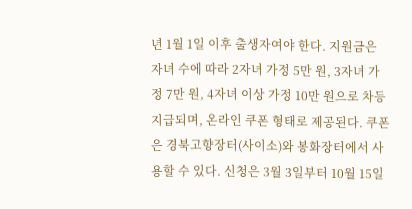년 1월 1일 이후 출생자여야 한다. 지원금은 자녀 수에 따라 2자녀 가정 5만 원, 3자녀 가정 7만 원, 4자녀 이상 가정 10만 원으로 차등 지급되며, 온라인 쿠폰 형태로 제공된다. 쿠폰은 경북고향장터(사이소)와 봉화장터에서 사용할 수 있다. 신청은 3월 3일부터 10월 15일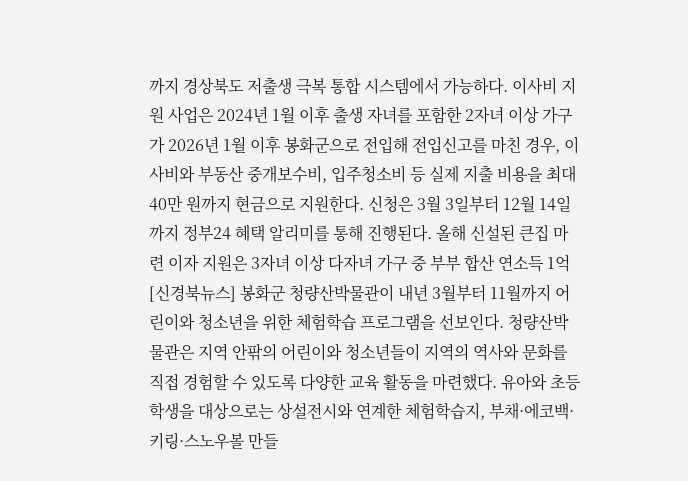까지 경상북도 저출생 극복 통합 시스템에서 가능하다. 이사비 지원 사업은 2024년 1월 이후 출생 자녀를 포함한 2자녀 이상 가구가 2026년 1월 이후 봉화군으로 전입해 전입신고를 마친 경우, 이사비와 부동산 중개보수비, 입주청소비 등 실제 지출 비용을 최대 40만 원까지 현금으로 지원한다. 신청은 3월 3일부터 12월 14일까지 정부24 혜택 알리미를 통해 진행된다. 올해 신설된 큰집 마련 이자 지원은 3자녀 이상 다자녀 가구 중 부부 합산 연소득 1억
[신경북뉴스] 봉화군 청량산박물관이 내년 3월부터 11월까지 어린이와 청소년을 위한 체험학습 프로그램을 선보인다. 청량산박물관은 지역 안팎의 어린이와 청소년들이 지역의 역사와 문화를 직접 경험할 수 있도록 다양한 교육 활동을 마련했다. 유아와 초등학생을 대상으로는 상설전시와 연계한 체험학습지, 부채·에코백·키링·스노우볼 만들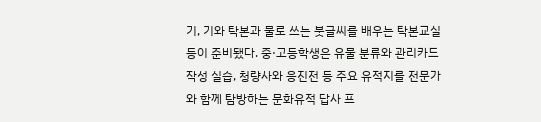기, 기와 탁본과 물로 쓰는 붓글씨를 배우는 탁본교실 등이 준비됐다. 중·고등학생은 유물 분류와 관리카드 작성 실습, 청량사와 응진전 등 주요 유적지를 전문가와 함께 탐방하는 문화유적 답사 프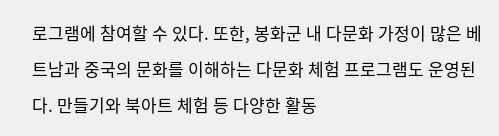로그램에 참여할 수 있다. 또한, 봉화군 내 다문화 가정이 많은 베트남과 중국의 문화를 이해하는 다문화 체험 프로그램도 운영된다. 만들기와 북아트 체험 등 다양한 활동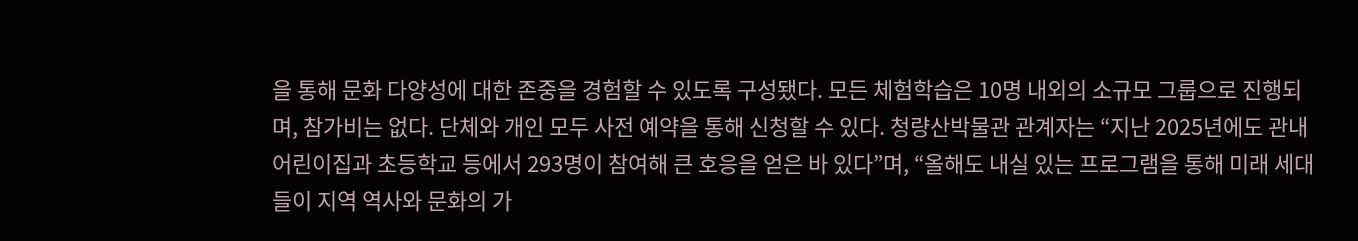을 통해 문화 다양성에 대한 존중을 경험할 수 있도록 구성됐다. 모든 체험학습은 10명 내외의 소규모 그룹으로 진행되며, 참가비는 없다. 단체와 개인 모두 사전 예약을 통해 신청할 수 있다. 청량산박물관 관계자는 “지난 2025년에도 관내 어린이집과 초등학교 등에서 293명이 참여해 큰 호응을 얻은 바 있다”며, “올해도 내실 있는 프로그램을 통해 미래 세대들이 지역 역사와 문화의 가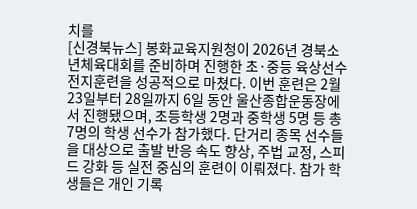치를
[신경북뉴스] 봉화교육지원청이 2026년 경북소년체육대회를 준비하며 진행한 초·중등 육상선수 전지훈련을 성공적으로 마쳤다. 이번 훈련은 2월 23일부터 28일까지 6일 동안 울산종합운동장에서 진행됐으며, 초등학생 2명과 중학생 5명 등 총 7명의 학생 선수가 참가했다. 단거리 종목 선수들을 대상으로 출발 반응 속도 향상, 주법 교정, 스피드 강화 등 실전 중심의 훈련이 이뤄졌다. 참가 학생들은 개인 기록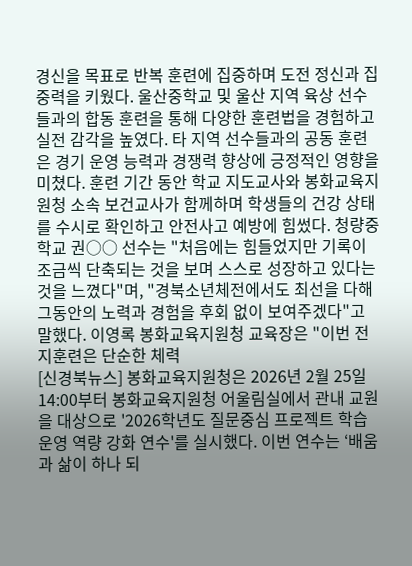경신을 목표로 반복 훈련에 집중하며 도전 정신과 집중력을 키웠다. 울산중학교 및 울산 지역 육상 선수들과의 합동 훈련을 통해 다양한 훈련법을 경험하고 실전 감각을 높였다. 타 지역 선수들과의 공동 훈련은 경기 운영 능력과 경쟁력 향상에 긍정적인 영향을 미쳤다. 훈련 기간 동안 학교 지도교사와 봉화교육지원청 소속 보건교사가 함께하며 학생들의 건강 상태를 수시로 확인하고 안전사고 예방에 힘썼다. 청량중학교 권○○ 선수는 "처음에는 힘들었지만 기록이 조금씩 단축되는 것을 보며 스스로 성장하고 있다는 것을 느꼈다"며, "경북소년체전에서도 최선을 다해 그동안의 노력과 경험을 후회 없이 보여주겠다"고 말했다. 이영록 봉화교육지원청 교육장은 "이번 전지훈련은 단순한 체력
[신경북뉴스] 봉화교육지원청은 2026년 2월 25일 14:00부터 봉화교육지원청 어울림실에서 관내 교원을 대상으로 '2026학년도 질문중심 프로젝트 학습 운영 역량 강화 연수'를 실시했다. 이번 연수는 ‘배움과 삶이 하나 되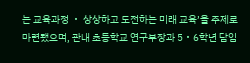는 교육과정 ‧ 상상하고 도전하는 미래 교육’을 주제로 마련됐으며, 관내 초등학교 연구부장과 5‧6학년 담임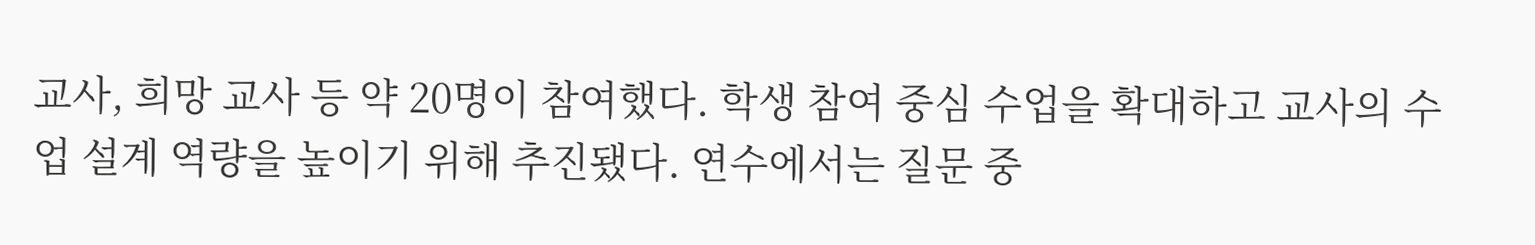교사, 희망 교사 등 약 20명이 참여했다. 학생 참여 중심 수업을 확대하고 교사의 수업 설계 역량을 높이기 위해 추진됐다. 연수에서는 질문 중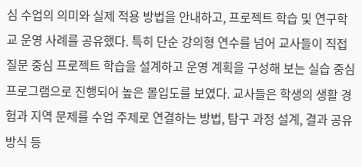심 수업의 의미와 실제 적용 방법을 안내하고, 프로젝트 학습 및 연구학교 운영 사례를 공유했다. 특히 단순 강의형 연수를 넘어 교사들이 직접 질문 중심 프로젝트 학습을 설계하고 운영 계획을 구성해 보는 실습 중심 프로그램으로 진행되어 높은 몰입도를 보였다. 교사들은 학생의 생활 경험과 지역 문제를 수업 주제로 연결하는 방법, 탐구 과정 설계, 결과 공유 방식 등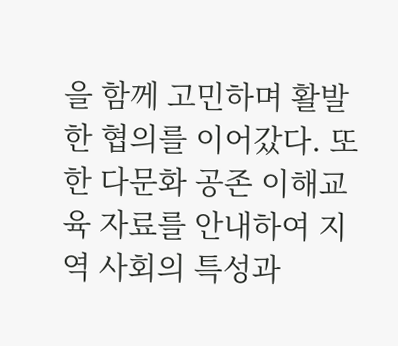을 함께 고민하며 활발한 협의를 이어갔다. 또한 다문화 공존 이해교육 자료를 안내하여 지역 사회의 특성과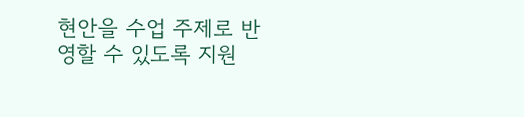현안을 수업 주제로 반영할 수 있도록 지원